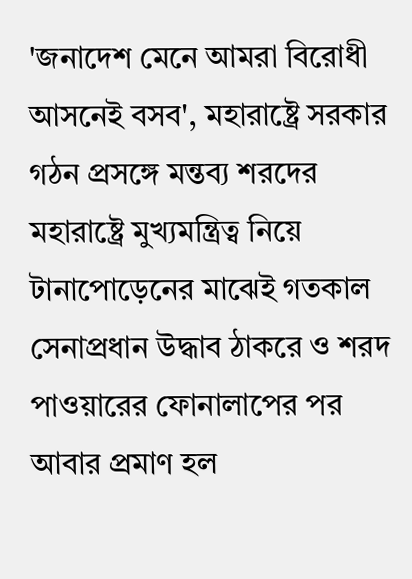'জনাদেশ মেনে আমরা বিরোধী আসনেই বসব', মহারাষ্ট্রে সরকার গঠন প্রসঙ্গে মন্তব্য শরদের
মহারাষ্ট্রে মুখ্যমন্ত্রিত্ব নিয়ে টানাপোড়েনের মাঝেই গতকাল সেনাপ্রধান উদ্ধাব ঠাকরে ও শরদ পাওয়ারের ফোনালাপের পর আবার প্রমাণ হল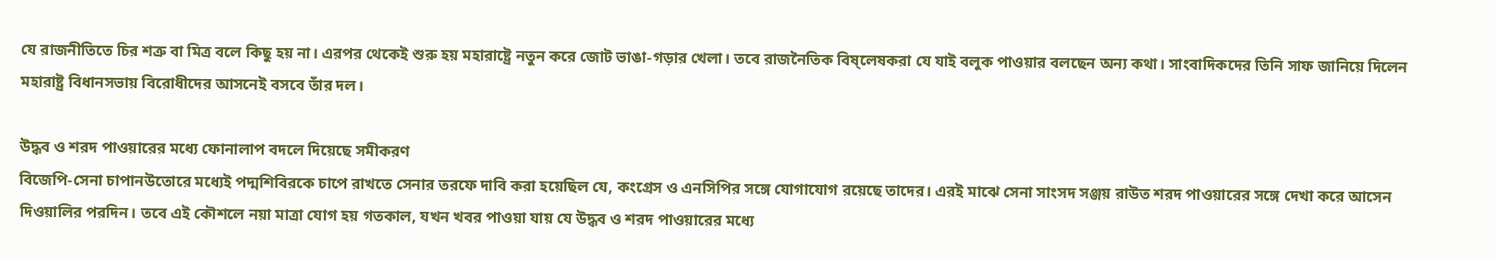যে রাজনীতিতে চির শত্রু বা মিত্র বলে কিছু হয় না। এরপর থেকেই শুরু হয় মহারাষ্ট্রে নতুন করে জোট ভাঙা-গড়ার খেলা। তবে রাজনৈতিক বিষ্লেষকরা যে যাই বলুক পাওয়ার বলছেন অন্য কথা। সাংবাদিকদের তিনি সাফ জানিয়ে দিলেন মহারাষ্ট্র বিধানসভায় বিরোধীদের আসনেই বসবে তাঁর দল।

উদ্ধব ও শরদ পাওয়ারের মধ্যে ফোনালাপ বদলে দিয়েছে সমীকরণ
বিজেপি-সেনা চাপানউতোরে মধ্যেই পদ্মশিবিরকে চাপে রাখতে সেনার তরফে দাবি করা হয়েছিল যে, কংগ্রেস ও এনসিপির সঙ্গে যোগাযোগ রয়েছে তাদের। এরই মাঝে সেনা সাংসদ সঞ্জয় রাউত শরদ পাওয়ারের সঙ্গে দেখা করে আসেন দিওয়ালির পরদিন। তবে এই কৌশলে নয়া মাত্রা যোগ হয় গতকাল, যখন খবর পাওয়া যায় যে উদ্ধব ও শরদ পাওয়ারের মধ্যে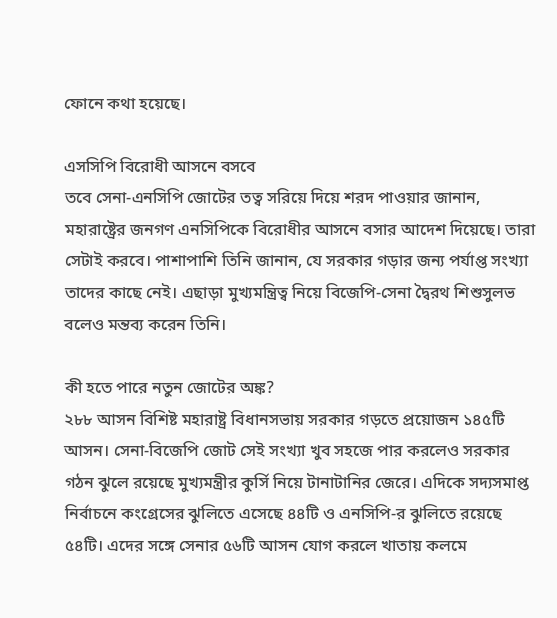ফোনে কথা হয়েছে।

এসসিপি বিরোধী আসনে বসবে
তবে সেনা-এনসিপি জোটের তত্ব সরিয়ে দিয়ে শরদ পাওয়ার জানান, মহারাষ্ট্রের জনগণ এনসিপিকে বিরোধীর আসনে বসার আদেশ দিয়েছে। তারা সেটাই করবে। পাশাপাশি তিনি জানান, যে সরকার গড়ার জন্য পর্যাপ্ত সংখ্যা তাদের কাছে নেই। এছাড়া মুখ্যমন্ত্রিত্ব নিয়ে বিজেপি-সেনা দ্বৈরথ শিশুসুলভ বলেও মন্তব্য করেন তিনি।

কী হতে পারে নতুন জোটের অঙ্ক?
২৮৮ আসন বিশিষ্ট মহারাষ্ট্র বিধানসভায় সরকার গড়তে প্রয়োজন ১৪৫টি আসন। সেনা-বিজেপি জোট সেই সংখ্যা খুব সহজে পার করলেও সরকার গঠন ঝুলে রয়েছে মুখ্যমন্ত্রীর কুর্সি নিয়ে টানাটানির জেরে। এদিকে সদ্যসমাপ্ত নির্বাচনে কংগ্রেসের ঝুলিতে এসেছে ৪৪টি ও এনসিপি-র ঝুলিতে রয়েছে ৫৪টি। এদের সঙ্গে সেনার ৫৬টি আসন যোগ করলে খাতায় কলমে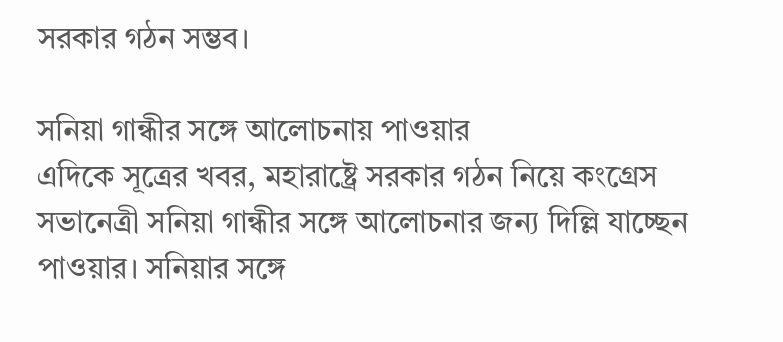সরকার গঠন সম্ভব।

সনিয়া গান্ধীর সঙ্গে আলোচনায় পাওয়ার
এদিকে সূত্রের খবর, মহারাষ্ট্রে সরকার গঠন নিয়ে কংগ্রেস সভানেত্রী সনিয়া গান্ধীর সঙ্গে আলোচনার জন্য দিল্লি যাচ্ছেন পাওয়ার। সনিয়ার সঙ্গে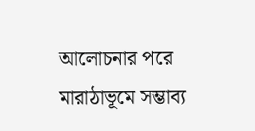আলোচনার পরে মারাঠাভূমে সম্ভাব্য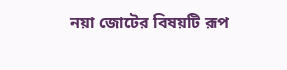নয়া জোটের বিষয়টি রূপ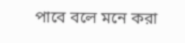পাবে বলে মনে করা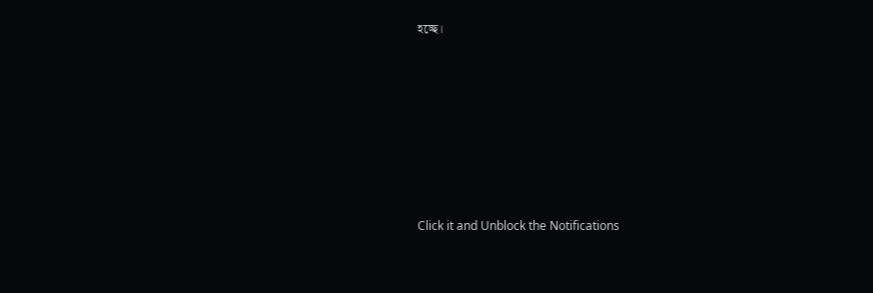হচ্ছে।












Click it and Unblock the Notifications